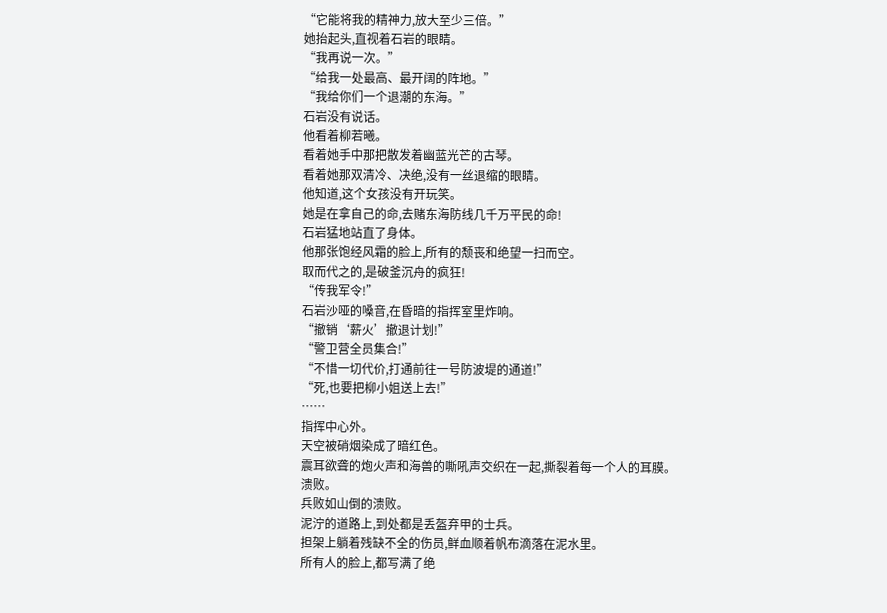“它能将我的精神力,放大至少三倍。”
她抬起头,直视着石岩的眼睛。
“我再说一次。”
“给我一处最高、最开阔的阵地。”
“我给你们一个退潮的东海。”
石岩没有说话。
他看着柳若曦。
看着她手中那把散发着幽蓝光芒的古琴。
看着她那双清冷、决绝,没有一丝退缩的眼睛。
他知道,这个女孩没有开玩笑。
她是在拿自己的命,去赌东海防线几千万平民的命!
石岩猛地站直了身体。
他那张饱经风霜的脸上,所有的颓丧和绝望一扫而空。
取而代之的,是破釜沉舟的疯狂!
“传我军令!”
石岩沙哑的嗓音,在昏暗的指挥室里炸响。
“撤销‘薪火’撤退计划!”
“警卫营全员集合!”
“不惜一切代价,打通前往一号防波堤的通道!”
“死,也要把柳小姐送上去!”
……
指挥中心外。
天空被硝烟染成了暗红色。
震耳欲聋的炮火声和海兽的嘶吼声交织在一起,撕裂着每一个人的耳膜。
溃败。
兵败如山倒的溃败。
泥泞的道路上,到处都是丢盔弃甲的士兵。
担架上躺着残缺不全的伤员,鲜血顺着帆布滴落在泥水里。
所有人的脸上,都写满了绝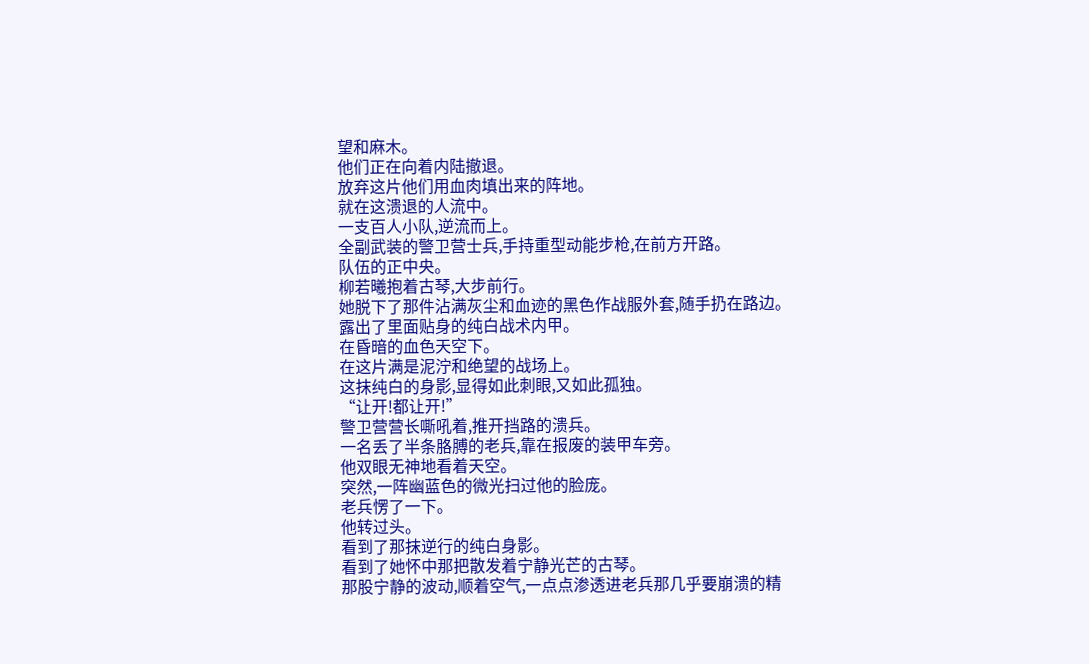望和麻木。
他们正在向着内陆撤退。
放弃这片他们用血肉填出来的阵地。
就在这溃退的人流中。
一支百人小队,逆流而上。
全副武装的警卫营士兵,手持重型动能步枪,在前方开路。
队伍的正中央。
柳若曦抱着古琴,大步前行。
她脱下了那件沾满灰尘和血迹的黑色作战服外套,随手扔在路边。
露出了里面贴身的纯白战术内甲。
在昏暗的血色天空下。
在这片满是泥泞和绝望的战场上。
这抹纯白的身影,显得如此刺眼,又如此孤独。
“让开!都让开!”
警卫营营长嘶吼着,推开挡路的溃兵。
一名丢了半条胳膊的老兵,靠在报废的装甲车旁。
他双眼无神地看着天空。
突然,一阵幽蓝色的微光扫过他的脸庞。
老兵愣了一下。
他转过头。
看到了那抹逆行的纯白身影。
看到了她怀中那把散发着宁静光芒的古琴。
那股宁静的波动,顺着空气,一点点渗透进老兵那几乎要崩溃的精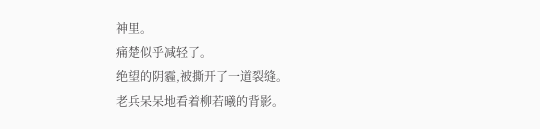神里。
痛楚似乎减轻了。
绝望的阴霾,被撕开了一道裂缝。
老兵呆呆地看着柳若曦的背影。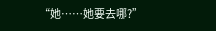“她……她要去哪?”